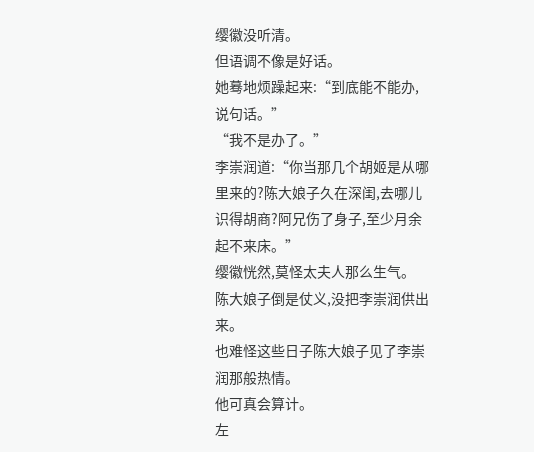缨徽没听清。
但语调不像是好话。
她蓦地烦躁起来:“到底能不能办,说句话。”
“我不是办了。”
李崇润道:“你当那几个胡姬是从哪里来的?陈大娘子久在深闺,去哪儿识得胡商?阿兄伤了身子,至少月余起不来床。”
缨徽恍然,莫怪太夫人那么生气。
陈大娘子倒是仗义,没把李崇润供出来。
也难怪这些日子陈大娘子见了李崇润那般热情。
他可真会算计。
左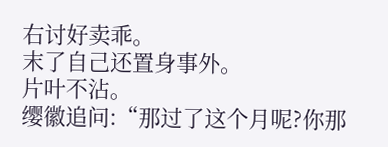右讨好卖乖。
末了自己还置身事外。
片叶不沾。
缨徽追问:“那过了这个月呢?你那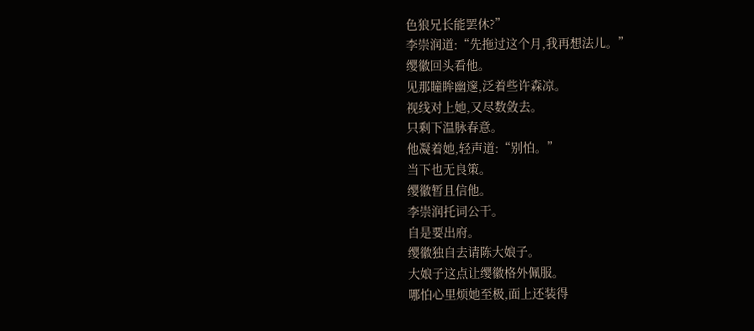色狼兄长能罢休?”
李崇润道:“先拖过这个月,我再想法儿。”
缨徽回头看他。
见那瞳眸幽邃,泛着些许森凉。
视线对上她,又尽数敛去。
只剩下温脉春意。
他凝着她,轻声道:“别怕。”
当下也无良策。
缨徽暂且信他。
李崇润托词公干。
自是要出府。
缨徽独自去请陈大娘子。
大娘子这点让缨徽格外佩服。
哪怕心里烦她至极,面上还装得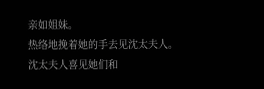亲如姐妹。
热络地挽着她的手去见沈太夫人。
沈太夫人喜见她们和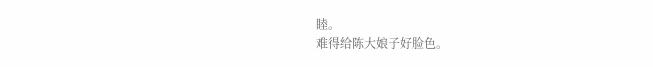睦。
难得给陈大娘子好脸色。